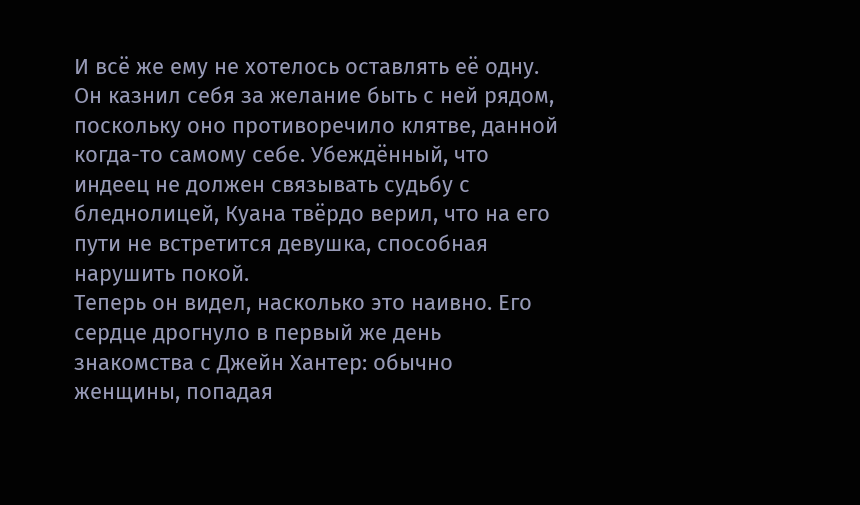И всё же ему не хотелось оставлять её одну.
Он казнил себя за желание быть с ней рядом, поскольку оно противоречило клятве, данной когда-то самому себе. Убеждённый, что индеец не должен связывать судьбу с бледнолицей, Куана твёрдо верил, что на его пути не встретится девушка, способная нарушить покой.
Теперь он видел, насколько это наивно. Его сердце дрогнуло в первый же день знакомства с Джейн Хантер: обычно женщины, попадая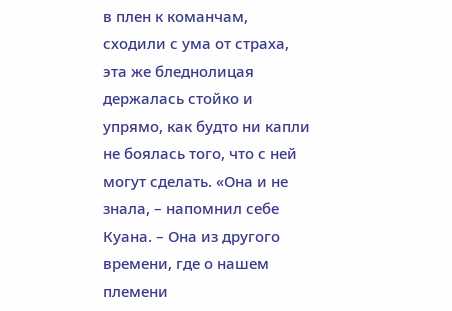в плен к команчам, сходили с ума от страха, эта же бледнолицая держалась стойко и упрямо, как будто ни капли не боялась того, что с ней могут сделать. «Она и не знала, – напомнил себе Куана. – Она из другого времени, где о нашем племени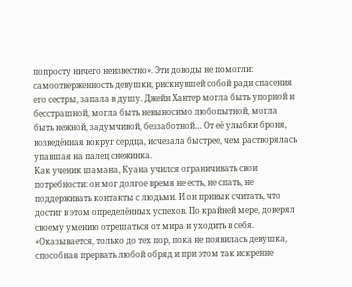попросту ничего неизвестно». Эти доводы не помогли: самоотверженность девушки, рискнувшей собой ради спасения его сестры, запала в душу. Джейн Хантер могла быть упорной и бесстрашной, могла быть невыносимо любопытной, могла быть нежной, задумчивой, беззаботной… От её улыбки броня, возведённая вокруг сердца, исчезала быстрее, чем растворялась упавшая на палец снежинка.
Как ученик шамана, Куана учился ограничивать свои потребности: он мог долгое время не есть, не спать, не поддерживать контакты с людьми. И он привык считать, что достиг в этом определённых успехов. По крайней мере, доверял своему умению отрешаться от мира и уходить в себя. «Оказывается, только до тех пор, пока не появилась девушка, способная прервать любой обряд и при этом так искренне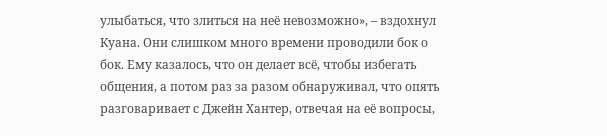улыбаться, что злиться на неё невозможно», – вздохнул Куана. Они слишком много времени проводили бок о бок. Ему казалось, что он делает всё, чтобы избегать общения, а потом раз за разом обнаруживал, что опять разговаривает с Джейн Хантер, отвечая на её вопросы,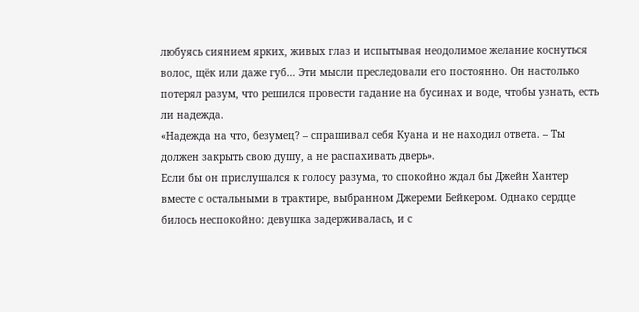любуясь сиянием ярких, живых глаз и испытывая неодолимое желание коснуться волос, щёк или даже губ… Эти мысли преследовали его постоянно. Он настолько потерял разум, что решился провести гадание на бусинах и воде, чтобы узнать, есть ли надежда.
«Надежда на что, безумец? – спрашивал себя Куана и не находил ответа. – Ты должен закрыть свою душу, а не распахивать дверь».
Если бы он прислушался к голосу разума, то спокойно ждал бы Джейн Хантер вместе с остальными в трактире, выбранном Джереми Бейкером. Однако сердце билось неспокойно: девушка задерживалась, и с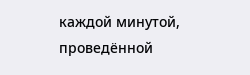каждой минутой, проведённой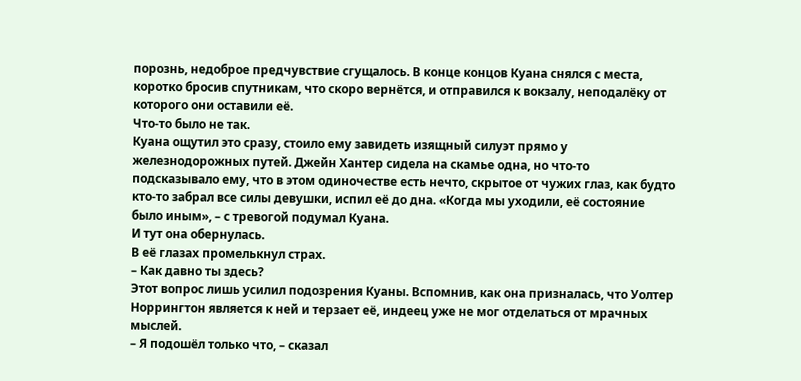порознь, недоброе предчувствие сгущалось. В конце концов Куана снялся с места, коротко бросив спутникам, что скоро вернётся, и отправился к вокзалу, неподалёку от которого они оставили её.
Что-то было не так.
Куана ощутил это сразу, стоило ему завидеть изящный силуэт прямо у железнодорожных путей. Джейн Хантер сидела на скамье одна, но что-то подсказывало ему, что в этом одиночестве есть нечто, скрытое от чужих глаз, как будто кто-то забрал все силы девушки, испил её до дна. «Когда мы уходили, её состояние было иным», – с тревогой подумал Куана.
И тут она обернулась.
В её глазах промелькнул страх.
– Как давно ты здесь?
Этот вопрос лишь усилил подозрения Куаны. Вспомнив, как она призналась, что Уолтер Норрингтон является к ней и терзает её, индеец уже не мог отделаться от мрачных мыслей.
– Я подошёл только что, – сказал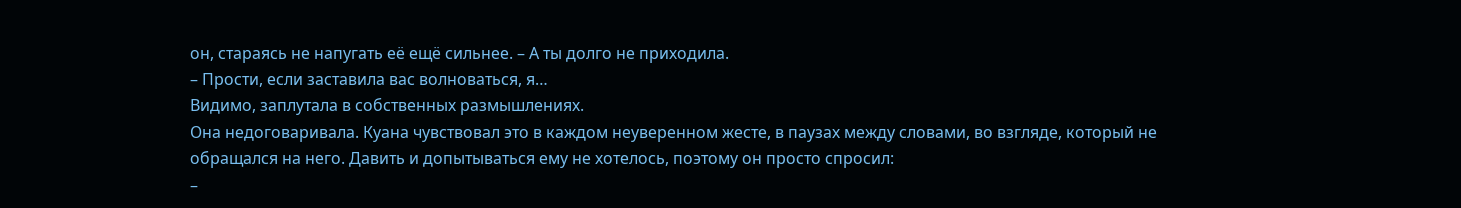он, стараясь не напугать её ещё сильнее. – А ты долго не приходила.
– Прости, если заставила вас волноваться, я…
Видимо, заплутала в собственных размышлениях.
Она недоговаривала. Куана чувствовал это в каждом неуверенном жесте, в паузах между словами, во взгляде, который не обращался на него. Давить и допытываться ему не хотелось, поэтому он просто спросил:
–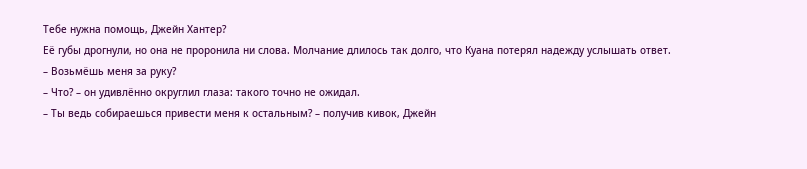Тебе нужна помощь, Джейн Хантер?
Её губы дрогнули, но она не проронила ни слова. Молчание длилось так долго, что Куана потерял надежду услышать ответ.
– Возьмёшь меня за руку?
– Что? – он удивлённо округлил глаза: такого точно не ожидал.
– Ты ведь собираешься привести меня к остальным? – получив кивок, Джейн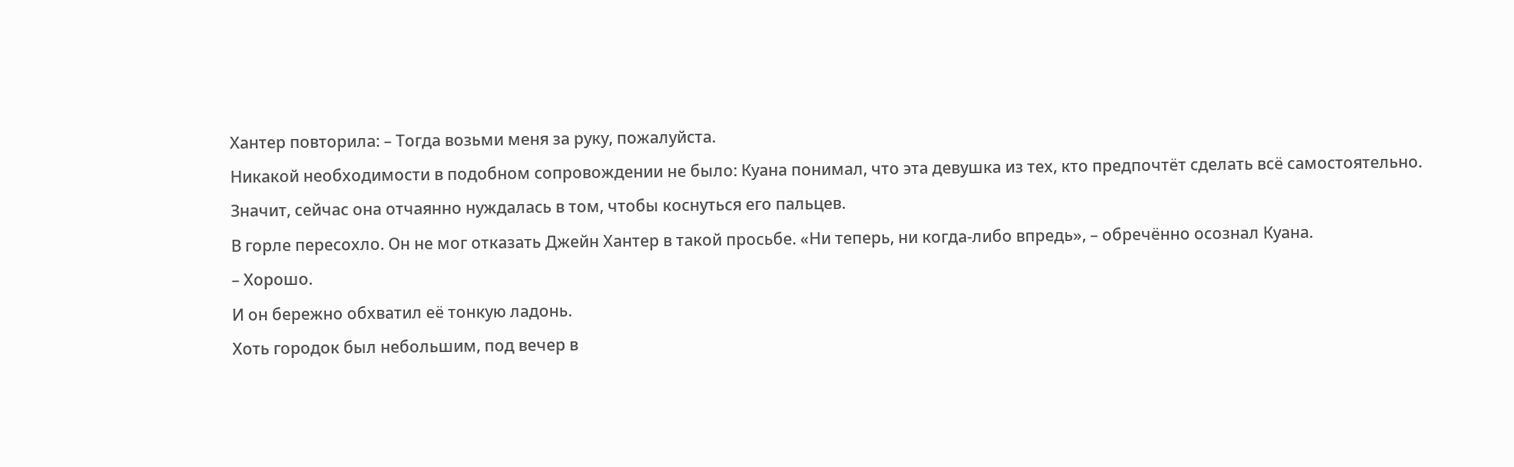Хантер повторила: – Тогда возьми меня за руку, пожалуйста.
Никакой необходимости в подобном сопровождении не было: Куана понимал, что эта девушка из тех, кто предпочтёт сделать всё самостоятельно.
Значит, сейчас она отчаянно нуждалась в том, чтобы коснуться его пальцев.
В горле пересохло. Он не мог отказать Джейн Хантер в такой просьбе. «Ни теперь, ни когда-либо впредь», – обречённо осознал Куана.
– Хорошо.
И он бережно обхватил её тонкую ладонь.
Хоть городок был небольшим, под вечер в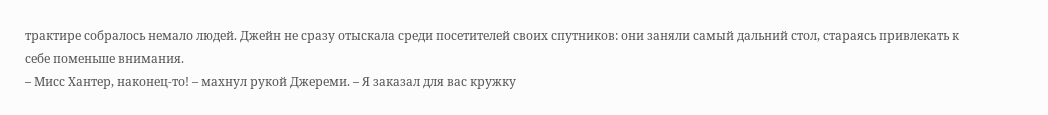трактире собралось немало людей. Джейн не сразу отыскала среди посетителей своих спутников: они заняли самый дальний стол, стараясь привлекать к себе поменьше внимания.
– Мисс Хантер, наконец-то! – махнул рукой Джереми. – Я заказал для вас кружку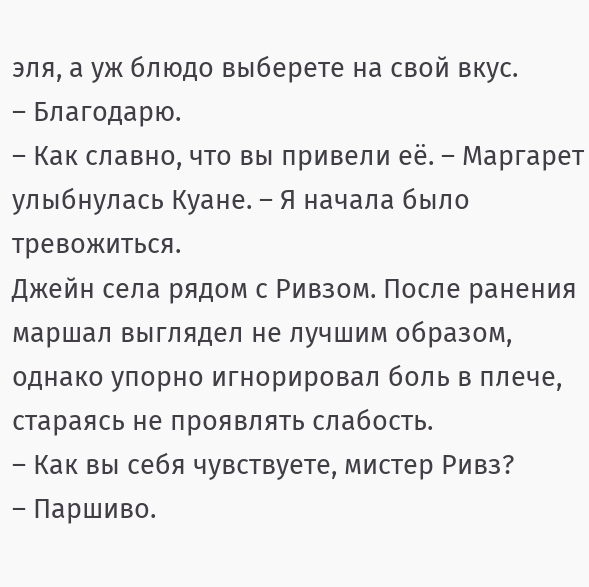эля, а уж блюдо выберете на свой вкус.
– Благодарю.
– Как славно, что вы привели её. – Маргарет улыбнулась Куане. – Я начала было тревожиться.
Джейн села рядом с Ривзом. После ранения маршал выглядел не лучшим образом, однако упорно игнорировал боль в плече, стараясь не проявлять слабость.
– Как вы себя чувствуете, мистер Ривз?
– Паршиво.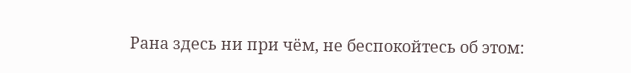Рана здесь ни при чём, не беспокойтесь об этом: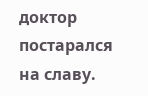доктор постарался на славу.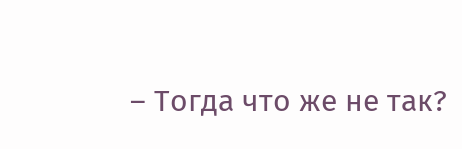– Тогда что же не так?